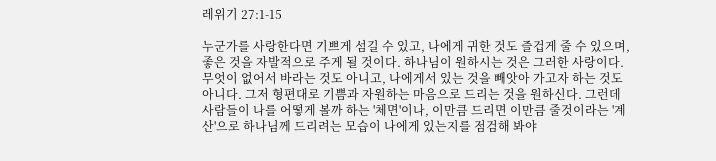레위기 27:1-15

누군가를 사랑한다면 기쁘게 섬길 수 있고, 나에게 귀한 것도 즐겁게 줄 수 있으며, 좋은 것을 자발적으로 주게 될 것이다. 하나님이 원하시는 것은 그러한 사랑이다. 무엇이 없어서 바라는 것도 아니고, 나에게서 있는 것을 빼앗아 가고자 하는 것도 아니다. 그저 형편대로 기쁨과 자원하는 마음으로 드리는 것을 원하신다. 그런데 사람들이 나를 어떻게 볼까 하는 '체면'이나, 이만큼 드리면 이만큼 줄것이라는 '계산'으로 하나님께 드리려는 모습이 나에게 있는지를 점검해 봐야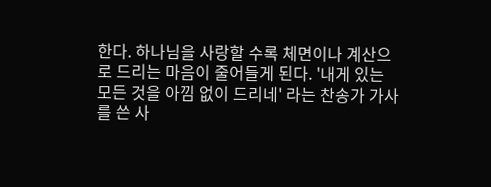한다. 하나님을 사랑할 수록 체면이나 계산으로 드리는 마음이 줄어들게 된다. '내게 있는 모든 것을 아낌 없이 드리네' 라는 찬송가 가사를 쓴 사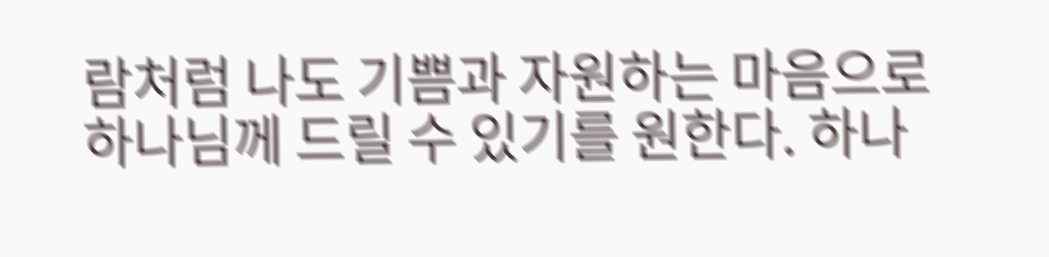람처럼 나도 기쁨과 자원하는 마음으로 하나님께 드릴 수 있기를 원한다. 하나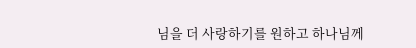님을 더 사랑하기를 원하고 하나님께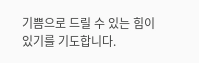기쁨으로 드릴 수 있는 힘이 있기를 기도합니다.